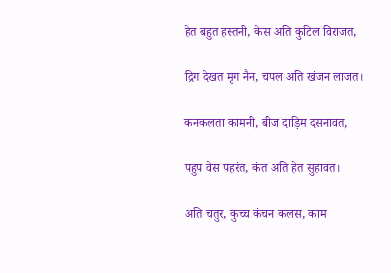हेत बहुत हस्तनी, केस अति कुटिल विराजत,

द्रिग देखत मृग नैन, चपल अति खंजन लाजत।

कनकलता कामनी, बीज दाड़िम दसनावत,

पहुप वेस पहरंत, कंत अति हेत सुहावत।

अति चतुर, कुच्च कंचन कलस, काम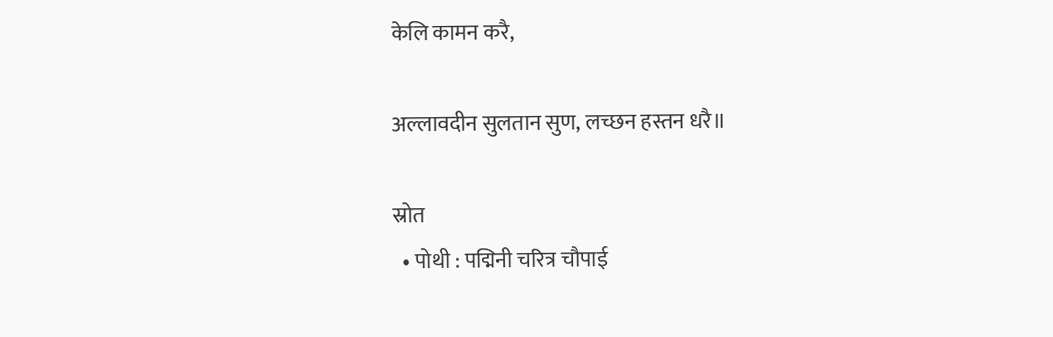केलि कामन करै,

अल्लावदीन सुलतान सुण, लच्छन हस्तन धरै॥

स्रोत
  • पोथी : पद्मिनी चरित्र चौपाई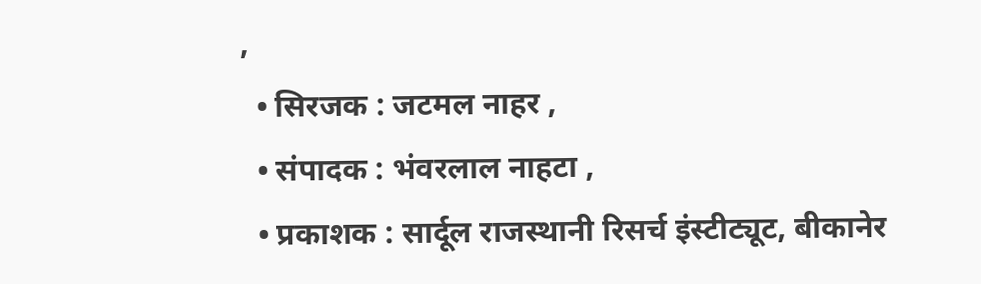,
  • सिरजक : जटमल नाहर ,
  • संपादक : भंवरलाल नाहटा ,
  • प्रकाशक : सार्दूल राजस्थानी रिसर्च इंस्टीट्यूट, बीकानेर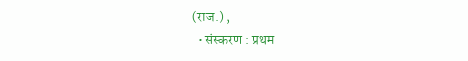(राज.) ,
  • संस्करण : प्रथम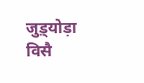जुड़्योड़ा विसै